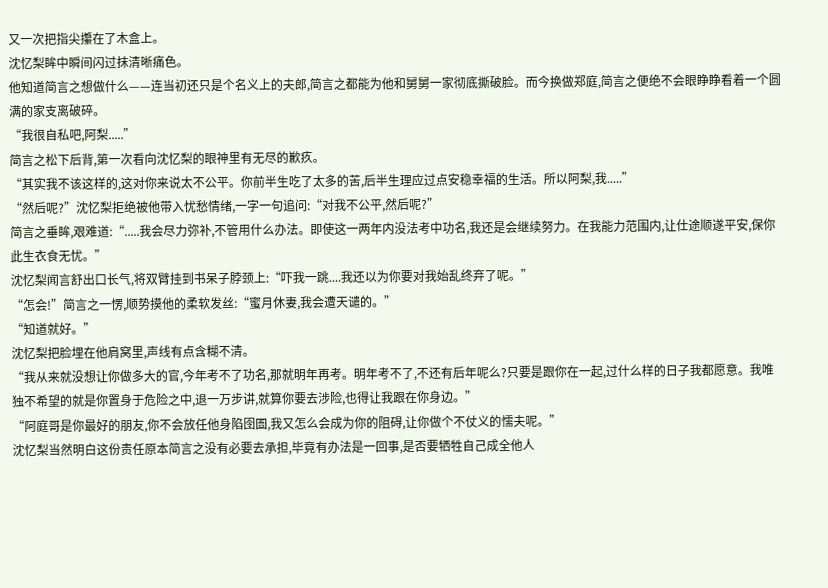又一次把指尖攥在了木盒上。
沈忆梨眸中瞬间闪过抹清晰痛色。
他知道简言之想做什么——连当初还只是个名义上的夫郎,简言之都能为他和舅舅一家彻底撕破脸。而今换做郑庭,简言之便绝不会眼睁睁看着一个圆满的家支离破碎。
“我很自私吧,阿梨.....”
简言之松下后背,第一次看向沈忆梨的眼神里有无尽的歉疚。
“其实我不该这样的,这对你来说太不公平。你前半生吃了太多的苦,后半生理应过点安稳幸福的生活。所以阿梨,我.....”
“然后呢?”沈忆梨拒绝被他带入忧愁情绪,一字一句追问:“对我不公平,然后呢?”
简言之垂眸,艰难道:“.....我会尽力弥补,不管用什么办法。即使这一两年内没法考中功名,我还是会继续努力。在我能力范围内,让仕途顺遂平安,保你此生衣食无忧。”
沈忆梨闻言舒出口长气,将双臂挂到书呆子脖颈上:“吓我一跳....我还以为你要对我始乱终弃了呢。”
“怎会!”简言之一愣,顺势摸他的柔软发丝:“蜜月休妻,我会遭天谴的。”
“知道就好。”
沈忆梨把脸埋在他肩窝里,声线有点含糊不清。
“我从来就没想让你做多大的官,今年考不了功名,那就明年再考。明年考不了,不还有后年呢么?只要是跟你在一起,过什么样的日子我都愿意。我唯独不希望的就是你置身于危险之中,退一万步讲,就算你要去涉险,也得让我跟在你身边。”
“阿庭哥是你最好的朋友,你不会放任他身陷囹圄,我又怎么会成为你的阻碍,让你做个不仗义的懦夫呢。”
沈忆梨当然明白这份责任原本简言之没有必要去承担,毕竟有办法是一回事,是否要牺牲自己成全他人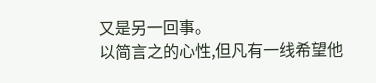又是另一回事。
以简言之的心性,但凡有一线希望他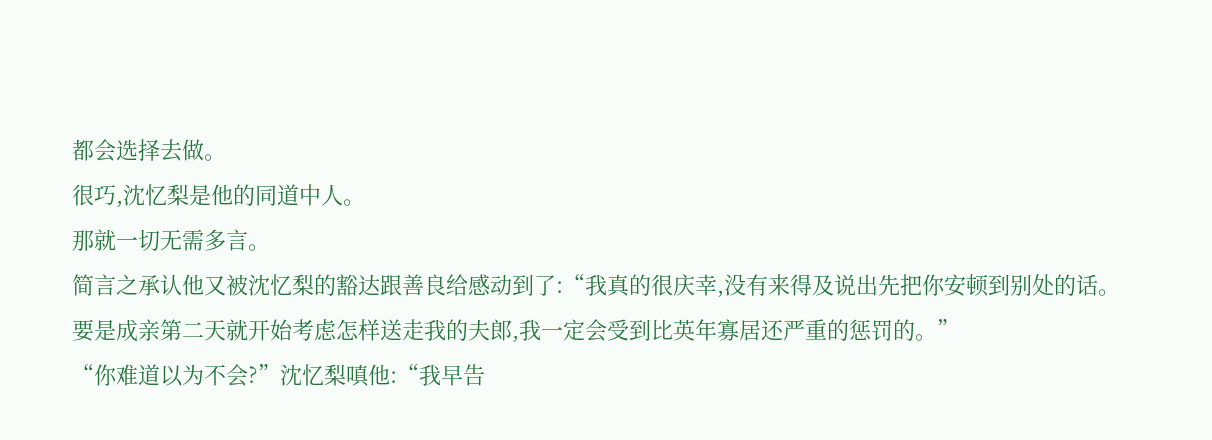都会选择去做。
很巧,沈忆梨是他的同道中人。
那就一切无需多言。
简言之承认他又被沈忆梨的豁达跟善良给感动到了:“我真的很庆幸,没有来得及说出先把你安顿到别处的话。要是成亲第二天就开始考虑怎样送走我的夫郎,我一定会受到比英年寡居还严重的惩罚的。”
“你难道以为不会?”沈忆梨嗔他:“我早告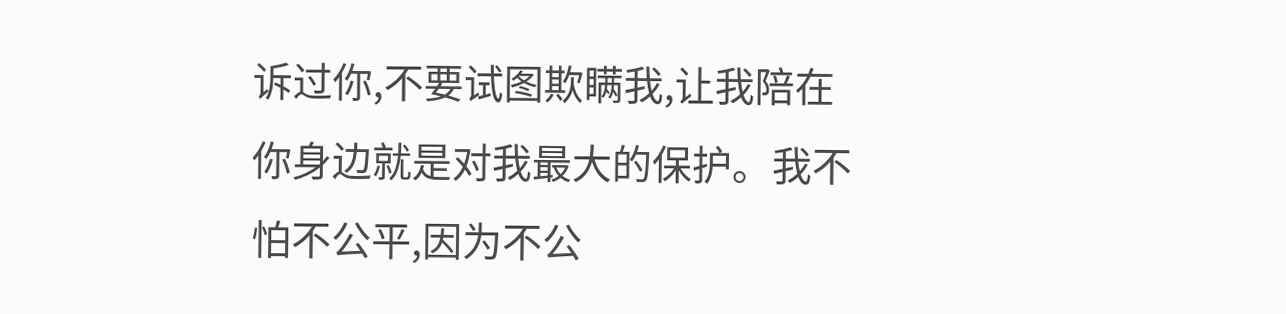诉过你,不要试图欺瞒我,让我陪在你身边就是对我最大的保护。我不怕不公平,因为不公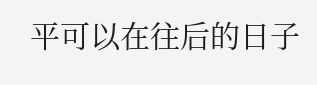平可以在往后的日子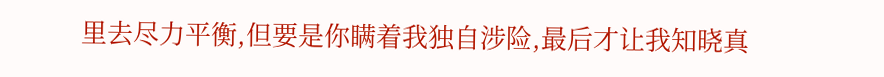里去尽力平衡,但要是你瞒着我独自涉险,最后才让我知晓真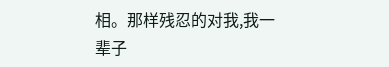相。那样残忍的对我,我一辈子